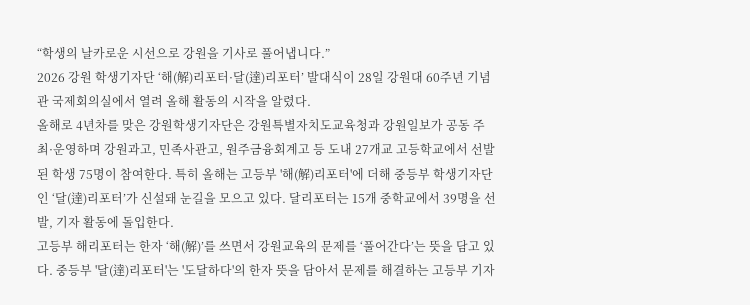“학생의 날카로운 시선으로 강원을 기사로 풀어냅니다.”
2026 강원 학생기자단 ‘해(解)리포터·달(達)리포터’ 발대식이 28일 강원대 60주년 기념관 국제회의실에서 열려 올해 활동의 시작을 알렸다.
올해로 4년차를 맞은 강원학생기자단은 강원특별자치도교육청과 강원일보가 공동 주최·운영하며 강원과고, 민족사관고, 원주금융회계고 등 도내 27개교 고등학교에서 선발된 학생 75명이 참여한다. 특히 올해는 고등부 '해(解)리포터'에 더해 중등부 학생기자단인 ‘달(達)리포터’가 신설돼 눈길을 모으고 있다. 달리포터는 15개 중학교에서 39명을 선발, 기자 활동에 돌입한다.
고등부 해리포터는 한자 ‘해(解)’를 쓰면서 강원교육의 문제를 ‘풀어간다’는 뜻을 담고 있다. 중등부 '달(達)리포터'는 '도달하다'의 한자 뜻을 담아서 문제를 해결하는 고등부 기자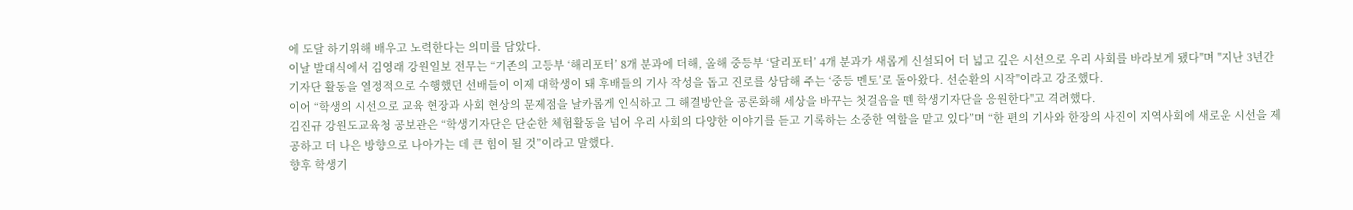에 도달 하기위해 배우고 노력한다는 의미를 담았다.
이날 발대식에서 김영래 강원일보 전무는 “기존의 고등부 ‘해리포터’ 8개 분과에 더해, 올해 중등부 ‘달리포터’ 4개 분과가 새롭게 신설되어 더 넓고 깊은 시선으로 우리 사회를 바라보게 됐다"며 "지난 3년간 기자단 활동을 열정적으로 수행했던 선배들이 이제 대학생이 돼 후배들의 기사 작성을 돕고 진로를 상담해 주는 ‘중등 멘토’로 돌아왔다. 선순환의 시작"이라고 강조했다.
이어 “학생의 시선으로 교육 현장과 사회 현상의 문제점을 날카롭게 인식하고 그 해결방안을 공론화해 세상을 바꾸는 첫걸음을 뗀 학생기자단을 응원한다"고 격려했다.
김진규 강원도교육청 공보관은 “학생기자단은 단순한 체험활동을 넘어 우리 사회의 다양한 이야기를 듣고 기록하는 소중한 역할을 맡고 있다”며 “한 편의 기사와 한장의 사진이 지역사회에 새로운 시선을 제공하고 더 나은 방향으로 나아가는 데 큰 힘이 될 것”이라고 말했다.
향후 학생기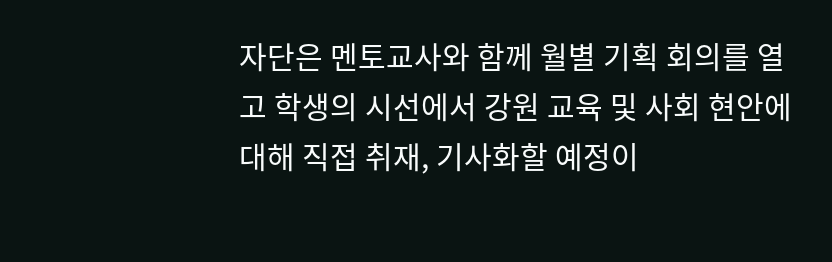자단은 멘토교사와 함께 월별 기획 회의를 열고 학생의 시선에서 강원 교육 및 사회 현안에 대해 직접 취재, 기사화할 예정이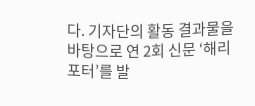다. 기자단의 활동 결과물을 바탕으로 연 2회 신문 ‘해리포터’를 발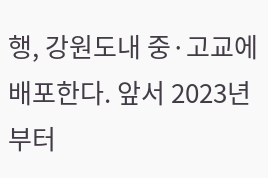행, 강원도내 중·고교에 배포한다. 앞서 2023년부터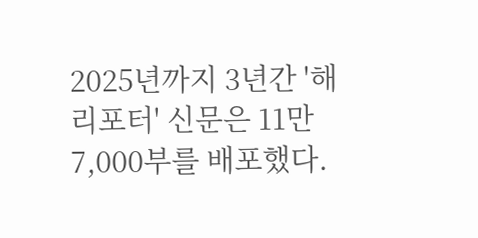2025년까지 3년간 '해리포터' 신문은 11만7,000부를 배포했다.